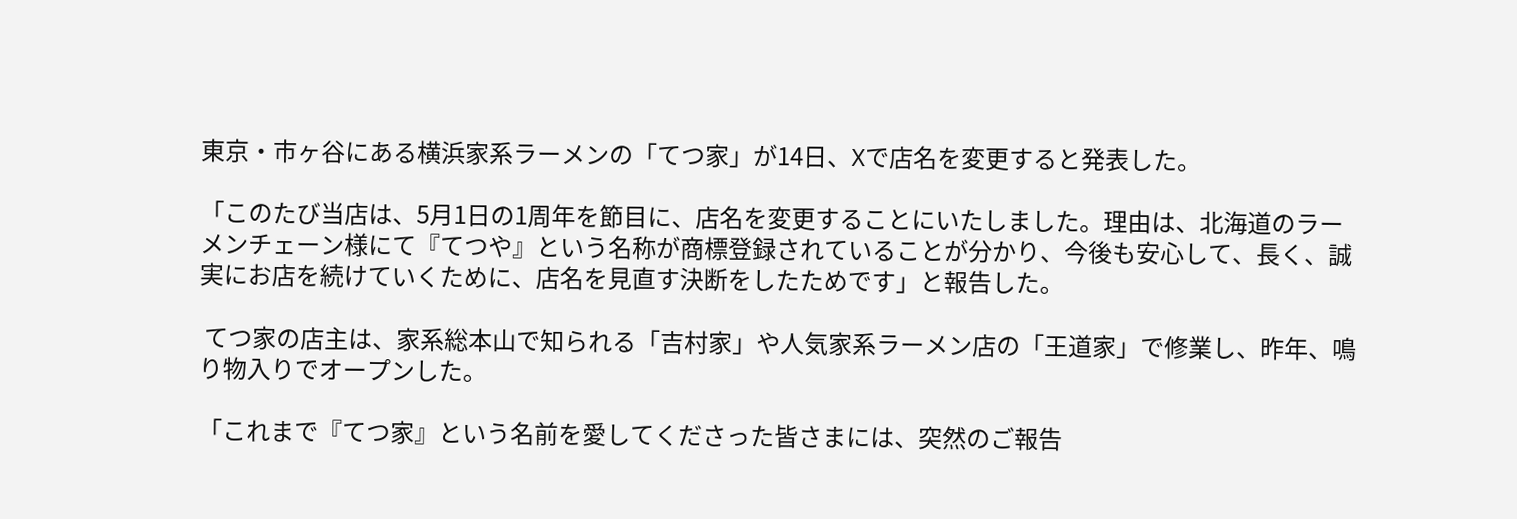東京・市ヶ谷にある横浜家系ラーメンの「てつ家」が14日、Xで店名を変更すると発表した。

「このたび当店は、5月1日の1周年を節目に、店名を変更することにいたしました。理由は、北海道のラーメンチェーン様にて『てつや』という名称が商標登録されていることが分かり、今後も安心して、長く、誠実にお店を続けていくために、店名を見直す決断をしたためです」と報告した。

 てつ家の店主は、家系総本山で知られる「吉村家」や人気家系ラーメン店の「王道家」で修業し、昨年、鳴り物入りでオープンした。

「これまで『てつ家』という名前を愛してくださった皆さまには、突然のご報告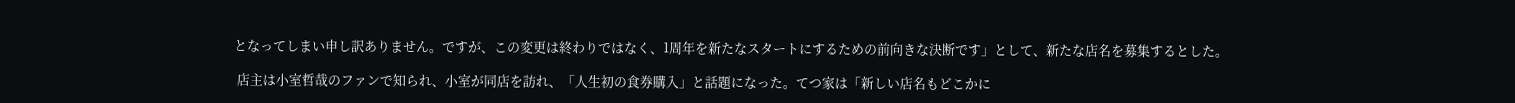となってしまい申し訳ありません。ですが、この変更は終わりではなく、1周年を新たなスタートにするための前向きな決断です」として、新たな店名を募集するとした。

 店主は小室哲哉のファンで知られ、小室が同店を訪れ、「人生初の食券購入」と話題になった。てつ家は「新しい店名もどこかに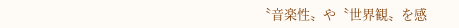〝音楽性〟や〝世界観〟を感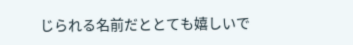じられる名前だととても嬉しいで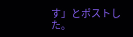す」とポストした。